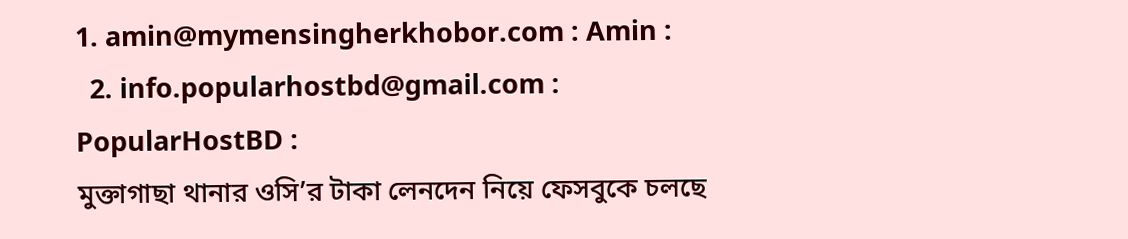1. amin@mymensingherkhobor.com : Amin :
  2. info.popularhostbd@gmail.com : PopularHostBD :
মুক্তাগাছা থানার ওসি’র টাকা লেনদেন নিয়ে ফেসবুকে চলছে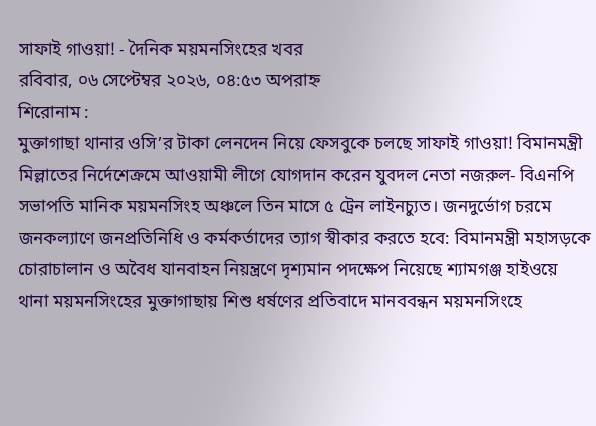সাফাই গাওয়া! - দৈনিক ময়মনসিংহের খবর
রবিবার, ০৬ সেপ্টেম্বর ২০২৬, ০৪:৫৩ অপরাহ্ন
শিরোনাম :
মুক্তাগাছা থানার ওসি’র টাকা লেনদেন নিয়ে ফেসবুকে চলছে সাফাই গাওয়া! বিমানমন্ত্রী মিল্লাতের নির্দেশেক্রমে আওয়ামী লীগে যোগদান করেন যুবদল নেতা নজরুল- বিএনপি সভাপতি মানিক ময়মনসিংহ অঞ্চলে তিন মাসে ৫ ট্রেন লাইনচ্যুত। জনদুর্ভোগ চরমে জনকল্যাণে জনপ্রতিনিধি ও কর্মকর্তাদের ত্যাগ স্বীকার করতে হবে: বিমানমন্ত্রী মহাসড়কে চোরাচালান ও অবৈধ যানবাহন নিয়ন্ত্রণে দৃশ্যমান পদক্ষেপ নিয়েছে শ্যামগঞ্জ হাইওয়ে থানা ময়মনসিংহের মুক্তাগাছায় শিশু ধর্ষণের প্রতিবাদে মানববন্ধন ময়মনসিংহে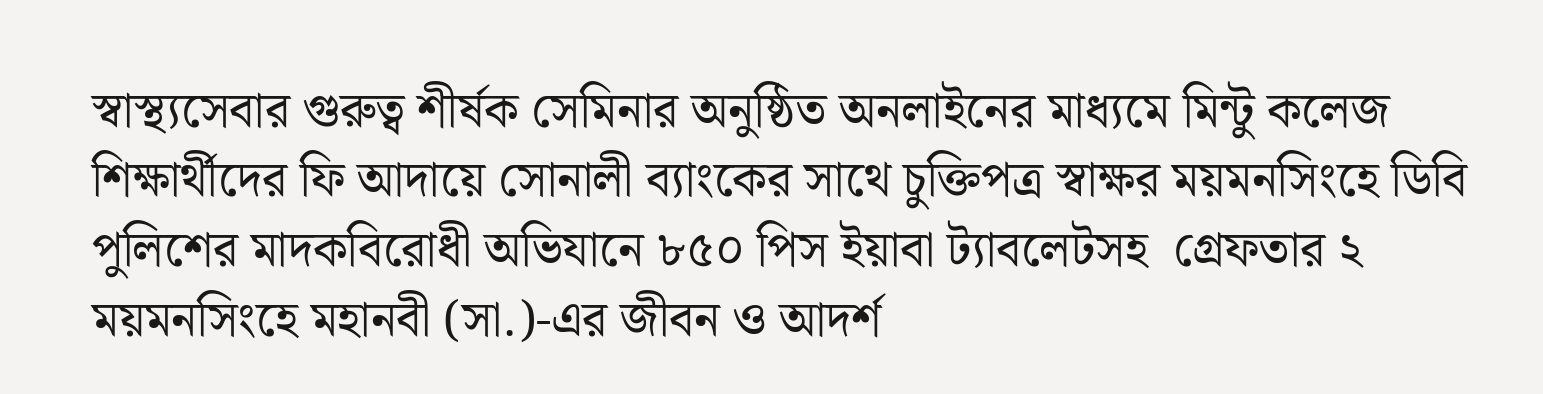স্বাস্থ্যসেবার গুরুত্ব শীর্ষক সেমিনার অনুষ্ঠিত অনলাইনের মাধ্যমে মিন্টু কলেজ শিক্ষার্থীদের ফি আদায়ে সোনালী ব্যাংকের সাথে চুক্তিপত্র স্বাক্ষর ময়মনসিংহে ডিবি পুলিশের মাদকবিরোধী অভিযানে ৮৫০ পিস ইয়াবা ট্যাবলেটসহ  গ্রেফতার ২ ময়মনসিংহে মহানবী (সা.)-এর জীবন ও আদর্শ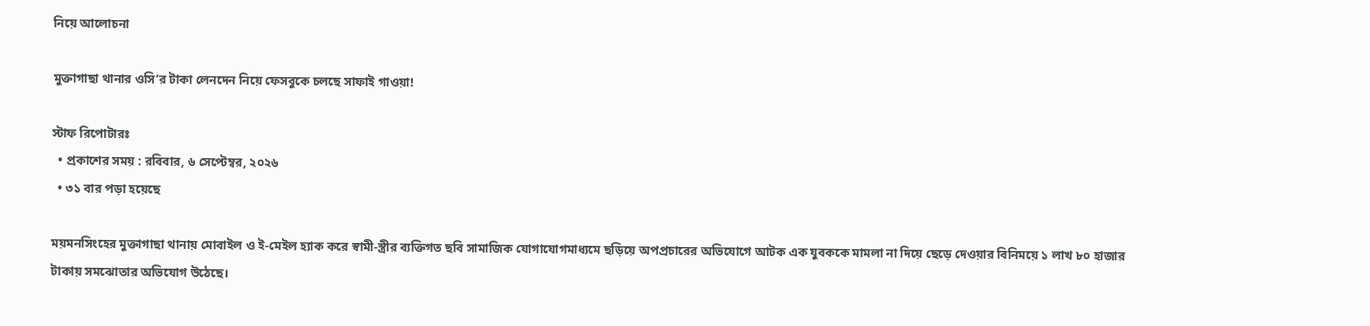নিয়ে আলোচনা

মুক্তাগাছা থানার ওসি’র টাকা লেনদেন নিয়ে ফেসবুকে চলছে সাফাই গাওয়া!

স্টাফ রিপোটারঃ
  • প্রকাশের সময় : রবিবার, ৬ সেপ্টেম্বর, ২০২৬
  • ৩১ বার পড়া হয়েছে

ময়মনসিংহের মুক্তাগাছা থানায় মোবাইল ও ই-মেইল হ্যাক করে স্বামী-স্ত্রীর ব্যক্তিগত ছবি সামাজিক যোগাযোগমাধ্যমে ছড়িয়ে অপপ্রচারের অভিযোগে আটক এক যুবককে মামলা না দিয়ে ছেড়ে দেওয়ার বিনিময়ে ১ লাখ ৮০ হাজার টাকায় সমঝোতার অভিযোগ উঠেছে।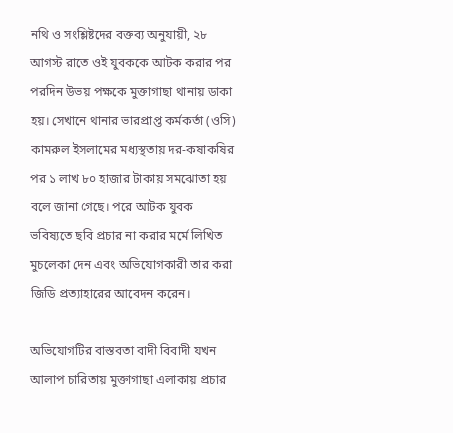নথি ও সংশ্লিষ্টদের বক্তব্য অনুযায়ী, ২৮ আগস্ট রাতে ওই যুবককে আটক করার পর পরদিন উভয় পক্ষকে মুক্তাগাছা থানায় ডাকা হয়। সেখানে থানার ভারপ্রাপ্ত কর্মকর্তা (ওসি) কামরুল ইসলামের মধ্যস্থতায় দর-কষাকষির পর ১ লাখ ৮০ হাজার টাকায় সমঝোতা হয় বলে জানা গেছে। পরে আটক যুবক ভবিষ্যতে ছবি প্রচার না করার মর্মে লিখিত মুচলেকা দেন এবং অভিযোগকারী তার করা জিডি প্রত্যাহারের আবেদন করেন।

অভিযোগটির বাস্তবতা বাদী বিবাদী যখন আলাপ চারিতায় মুক্তাগাছা এলাকায় প্রচার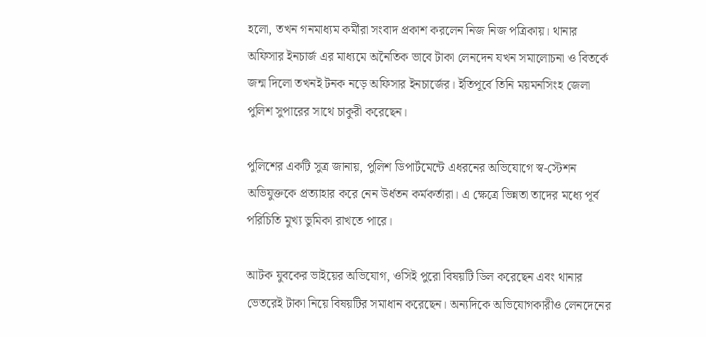হলো, তখন গনমাধ্যম কর্মীরা সংবাদ প্রকাশ করলেন নিজ নিজ পত্রিকায়। থানার অফিসার ইনচার্জ এর মাধ্যমে অনৈতিক ভাবে টাকা লেনদেন যখন সমালোচনা ও বিতর্কে জন্ম দিলো তখনই টনক নড়ে অফিসার ইনচার্জের। ইতিপূর্বে তিনি ময়মনসিংহ জেলা পুলিশ সুপারের সাথে চাকুরী করেছেন।

পুলিশের একটি সুত্র জানায়, পুলিশ ডিপার্টমেন্টে এধরনের অভিযোগে স্ব-স্টেশন অভিযুক্তকে প্রত্যাহার করে নেন উর্ধতন কর্মকর্তারা। এ ক্ষেত্রে ভিন্নতা তাদের মধ্যে পূর্ব পরিচিতি মুখ্য ভুমিকা রাখতে পারে।

আটক যুবকের ভাইয়ের অভিযোগ, ওসিই পুরো বিষয়টি ডিল করেছেন এবং থানার ভেতরেই টাকা নিয়ে বিষয়টির সমাধান করেছেন। অন্যদিকে অভিযোগকারীও লেনদেনের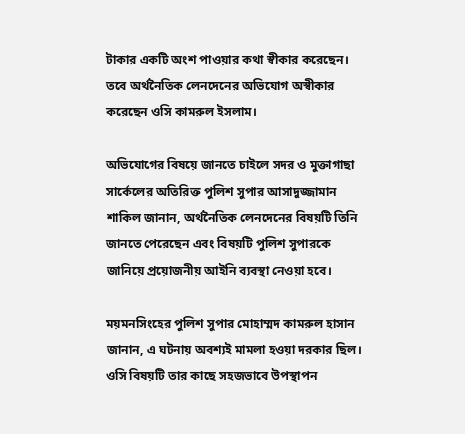টাকার একটি অংশ পাওয়ার কথা স্বীকার করেছেন। তবে অর্থনৈতিক লেনদেনের অভিযোগ অস্বীকার করেছেন ওসি কামরুল ইসলাম।

অভিযোগের বিষয়ে জানতে চাইলে সদর ও মুক্তাগাছা সার্কেলের অতিরিক্ত পুলিশ সুপার আসাদুজ্জামান শাকিল জানান, অর্থনৈতিক লেনদেনের বিষয়টি তিনি জানতে পেরেছেন এবং বিষয়টি পুলিশ সুপারকে জানিয়ে প্রয়োজনীয় আইনি ব্যবস্থা নেওয়া হবে।

ময়মনসিংহের পুলিশ সুপার মোহাম্মদ কামরুল হাসান জানান, এ ঘটনায় অবশ্যই মামলা হওয়া দরকার ছিল। ওসি বিষয়টি তার কাছে সহজভাবে উপস্থাপন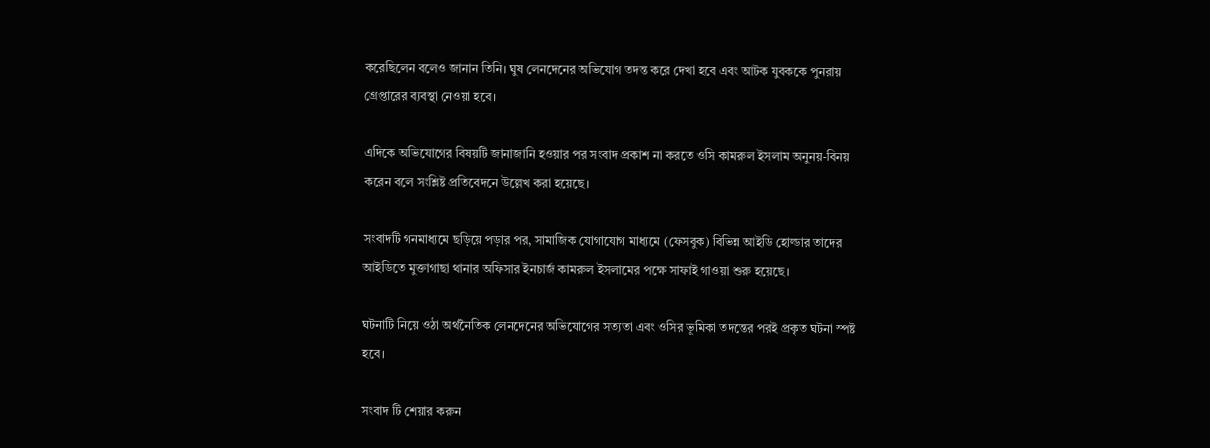করেছিলেন বলেও জানান তিনি। ঘুষ লেনদেনের অভিযোগ তদন্ত করে দেখা হবে এবং আটক যুবককে পুনরায় গ্রেপ্তারের ব্যবস্থা নেওয়া হবে।

এদিকে অভিযোগের বিষয়টি জানাজানি হওয়ার পর সংবাদ প্রকাশ না করতে ওসি কামরুল ইসলাম অনুনয়-বিনয় করেন বলে সংশ্লিষ্ট প্রতিবেদনে উল্লেখ করা হয়েছে।

সংবাদটি গনমাধ্যমে ছড়িয়ে পড়ার পর, সামাজিক যোগাযোগ মাধ্যমে (ফেসবুক) বিভিন্ন আইডি হোল্ডার তাদের আইডিতে মুক্তাগাছা থানার অফিসার ইনচার্জ কামরুল ইসলামের পক্ষে সাফাই গাওয়া শুরু হয়েছে।

ঘটনাটি নিয়ে ওঠা অর্থনৈতিক লেনদেনের অভিযোগের সত্যতা এবং ওসির ভূমিকা তদন্তের পরই প্রকৃত ঘটনা স্পষ্ট হবে।

সংবাদ টি শেয়ার করুন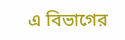এ বিভাগের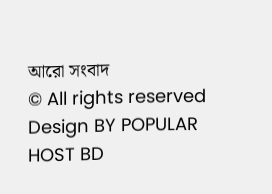আরো সংবাদ
© All rights reserved
Design BY POPULAR HOST BD